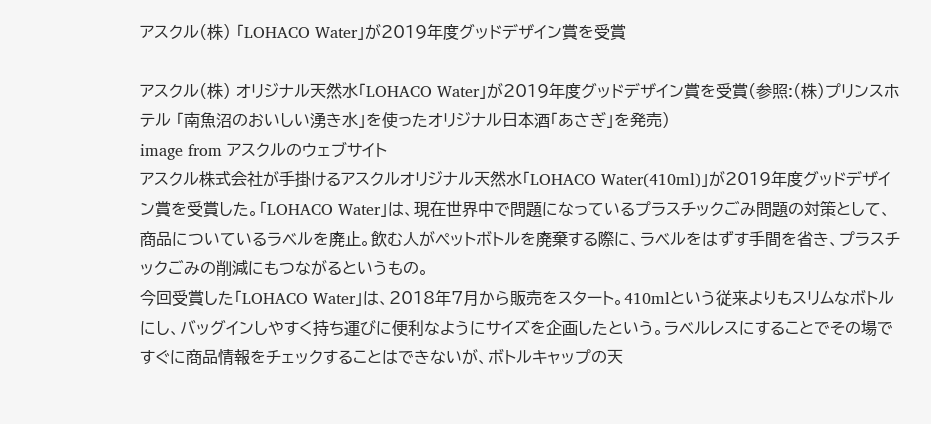アスクル(株) 「LOHACO Water」が2019年度グッドデザイン賞を受賞

アスクル(株) オリジナル天然水「LOHACO Water」が2019年度グッドデザイン賞を受賞(参照:(株)プリンスホテル 「南魚沼のおいしい湧き水」を使ったオリジナル日本酒「あさぎ」を発売)
image from アスクルのウェブサイト
アスクル株式会社が手掛けるアスクルオリジナル天然水「LOHACO Water(410ml)」が2019年度グッドデザイン賞を受賞した。「LOHACO Water」は、現在世界中で問題になっているプラスチックごみ問題の対策として、商品についているラベルを廃止。飲む人がペットボトルを廃棄する際に、ラベルをはずす手間を省き、プラスチックごみの削減にもつながるというもの。
今回受賞した「LOHACO Water」は、2018年7月から販売をスタート。410mlという従来よりもスリムなボトルにし、バッグインしやすく持ち運びに便利なようにサイズを企画したという。ラベルレスにすることでその場ですぐに商品情報をチェックすることはできないが、ボトルキャップの天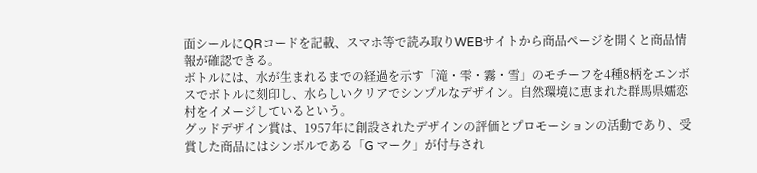面シールにQRコードを記載、スマホ等で読み取りWEBサイトから商品ページを開くと商品情報が確認できる。
ボトルには、水が生まれるまでの経過を示す「滝・雫・霧・雪」のモチーフを4種8柄をエンボスでボトルに刻印し、水らしいクリアでシンプルなデザイン。自然環境に恵まれた群馬県嬬恋村をイメージしているという。
グッドデザイン賞は、1957年に創設されたデザインの評価とプロモーションの活動であり、受賞した商品にはシンボルである「G マーク」が付与され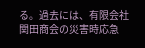る。過去には、有限会社関田商会の災害時応急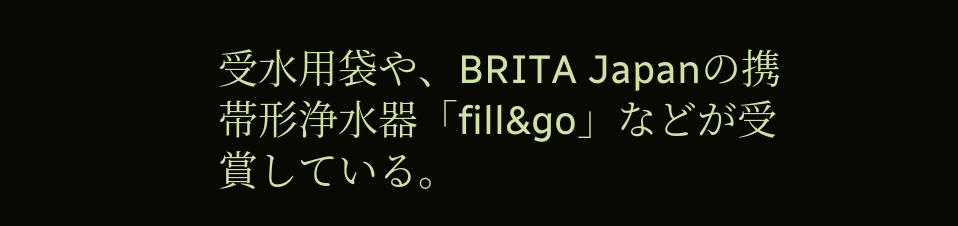受水用袋や、BRITA Japanの携帯形浄水器「fill&go」などが受賞している。